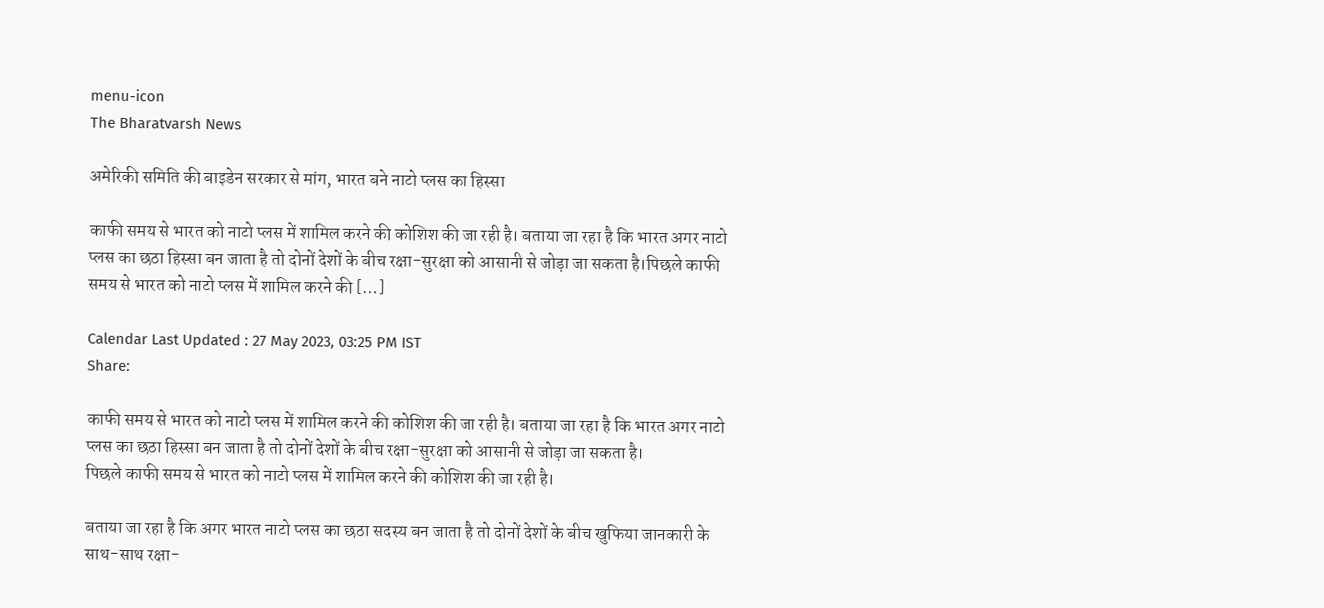menu-icon
The Bharatvarsh News

अमेरिकी समिति की बाइडेन सरकार से मांग, भारत बने नाटो प्लस का हिस्सा

काफी समय से भारत को नाटो प्लस में शामिल करने की कोशिश की जा रही है। बताया जा रहा है कि भारत अगर नाटो प्लस का छठा हिस्सा बन जाता है तो दोनों देशों के बीच रक्षा-सुरक्षा को आसानी से जोड़ा जा सकता है।पिछले काफी समय से भारत को नाटो प्लस में शामिल करने की […]

Calendar Last Updated : 27 May 2023, 03:25 PM IST
Share:

काफी समय से भारत को नाटो प्लस में शामिल करने की कोशिश की जा रही है। बताया जा रहा है कि भारत अगर नाटो प्लस का छठा हिस्सा बन जाता है तो दोनों देशों के बीच रक्षा-सुरक्षा को आसानी से जोड़ा जा सकता है।
पिछले काफी समय से भारत को नाटो प्लस में शामिल करने की कोशिश की जा रही है।

बताया जा रहा है कि अगर भारत नाटो प्लस का छठा सदस्य बन जाता है तो दोनों देशों के बीच खुफिया जानकारी के साथ-साथ रक्षा-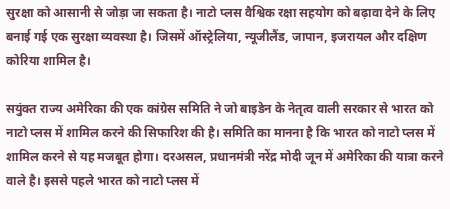सुरक्षा को आसानी से जोड़ा जा सकता है। नाटो प्लस वैश्विक रक्षा सहयोग को बढ़ावा देने के लिए बनाई गई एक सुरक्षा व्यवस्था है। जिसमें ऑस्ट्रेलिया, न्यूजीलैंड, जापान, इजरायल और दक्षिण कोरिया शामिल है।

सयुंक्त राज्य अमेरिका की एक कांग्रेस समिति ने जो बाइडेन के नेतृत्व वाली सरकार से भारत को नाटो प्लस में शामिल करने की सिफारिश की है। समिति का मानना है कि भारत को नाटो प्लस में शामिल करने से यह मजबूत होगा। दरअसल, प्रधानमंत्री नरेंद्र मोदी जून में अमेरिका की यात्रा करने वाले है। इससे पहले भारत को नाटो प्लस में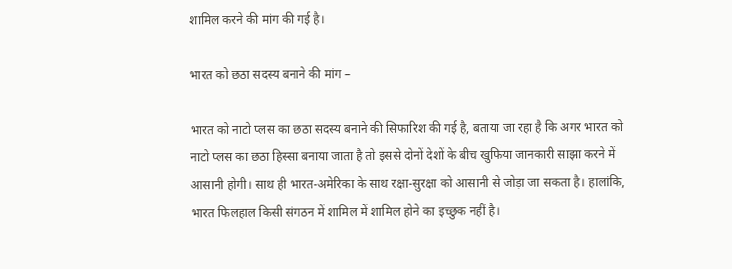शामिल करने की मांग की गई है।

भारत को छठा सदस्य बनाने की मांग –

भारत को नाटो प्लस का छठा सदस्य बनाने की सिफारिश की गई है, बताया जा रहा है कि अगर भारत को नाटो प्लस का छठा हिस्सा बनाया जाता है तो इससे दोनों देशों के बीच खुफिया जानकारी साझा करने में आसानी होगी। साथ ही भारत-अमेरिका के साथ रक्षा-सुरक्षा को आसानी से जोड़ा जा सकता है। हालांकि, भारत फिलहाल किसी संगठन में शामिल में शामिल होने का इच्छुक नहीं है।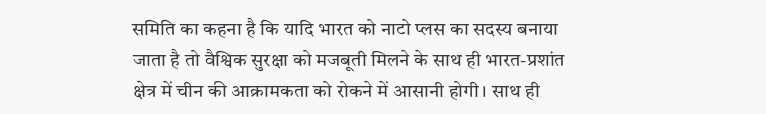समिति का कहना है कि यादि भारत को नाटो प्लस का सदस्य बनाया जाता है तो वैश्विक सुरक्षा को मजबूती मिलने के साथ ही भारत-प्रशांत क्षेत्र में चीन की आक्रामकता को रोकने में आसानी होगी। साथ ही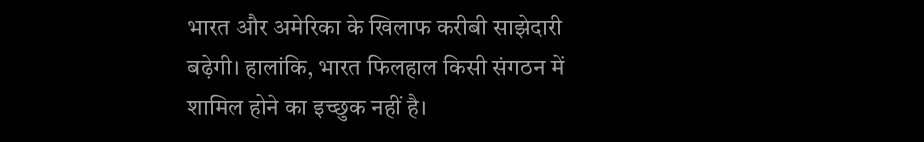भारत और अमेरिका के खिलाफ करीबी साझेदारी बढ़ेगी। हालांकि, भारत फिलहाल किसी संगठन में शामिल होने का इच्छुक नहीं है।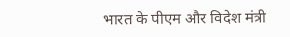भारत के पीएम और विदेश मंत्री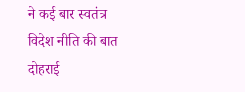ने कई बार स्वतंत्र विदेश नीति की बात दोहराई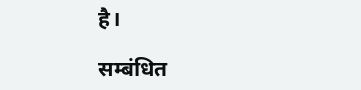है।

सम्बंधित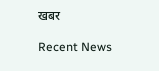खबर

Recent News